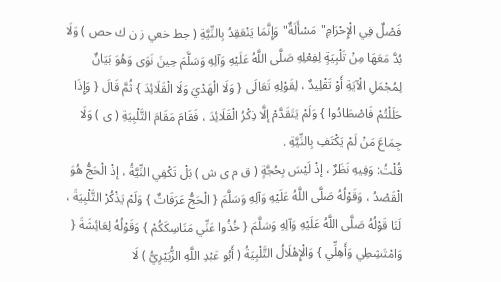فَصْلٌ فِي الْإِحْرَامِ"مَسْأَلَةٌ"وَإِنَّمَا يَنْعَقِدُ بِالنِّيَّةِ ( جط خعي ز ن ك حص ) وَلَا بُدَّ مَعَهَا مِنْ تَلْبِيَةٍ لِفِعْلِهِ صَلَّى اللَّهُ عَلَيْهِ وَآلِهِ وَسَلَّمَ حِينَ نَوَى وَهُوَ بَيَانٌ لِمُجْمَلِ الْآيَةِ أَوْ تَقْلِيدٌ ، لِقَوْلِهِ تَعَالَى { وَلَا الْهَدْيَ وَلَا الْقَلَائِدَ } ثُمَّ قَالَ { وَإِذَا حَلَلْتُمْ فَاصْطَادُوا } وَلَمْ يَتَقَدَّمْ إلَّا ذِكْرُ الْقَلَائِدَ ، فَقَامَ مَقَامَ التَّلْبِيَةِ ( ى ) وَلَا جِمَاعَ مَنْ لَمْ يَكْتَفِ بِالنِّيَّةِ .
قُلْتُ: وَفِيهِ نَظَرٌ ، إذْ لَيْسَ بِحُجَّةٍ ( ق م ى ش ) بَلْ تَكْفِي النِّيَّةُ ، إذْ الْحَجُّ هُوَ الْقَصْدُ ، وَقَوْلُهُ صَلَّى اللَّهُ عَلَيْهِ وَآلِهِ وَسَلَّمَ { الْحَجُّ عَرَفَاتٌ } وَلَمْ يَذْكُرْ التَّلْبِيَةَ ، لَنَا قَوْلُهُ صَلَّى اللَّهُ عَلَيْهِ وَآلِهِ وَسَلَّمَ { خُذُوا عَنِّي مَنَاسِكَكُمْ } وَقَوْلُهُ لِعَائِشَةَ { وَامْتَشِطِي وَأَهِلِّي } وَالْإِهْلَالُ التَّلْبِيَةُ ( أَبُو عَبْدِ اللَّهِ الزُّبَيْرِيُّ ) لَا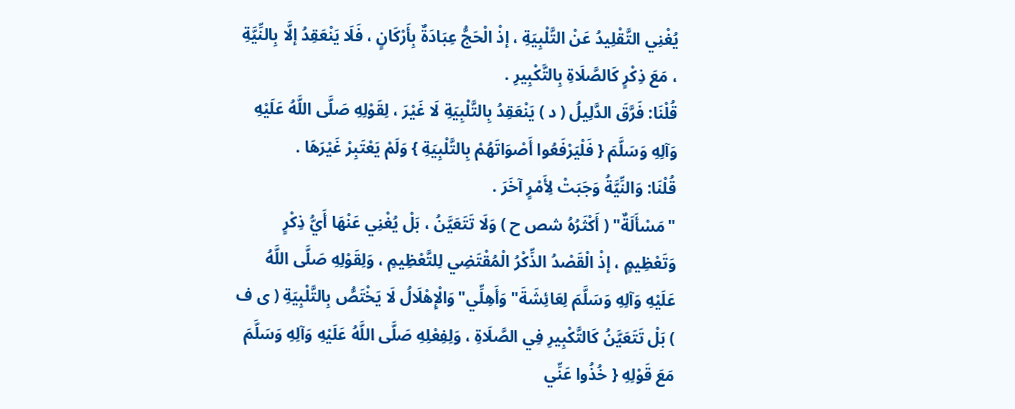يُغْنِي التَّقْلِيدُ عَنْ التَّلْبِيَةِ ، إذْ الْحَجُّ عِبَادَةٌ بِأَرْكَانٍ ، فَلَا يَنْعَقِدُ إلَّا بِالنِّيَّةِ ، مَعَ ذِكْرٍ كَالصَّلَاةِ بِالتَّكْبِيرِ .
قُلْنَا: فَرَّقَ الدَّلِيلُ ( د ) يَنْعَقِدُ بِالتَّلْبِيَةِ لَا غَيْرَ ، لِقَوْلِهِ صَلَّى اللَّهُ عَلَيْهِ وَآلِهِ وَسَلَّمَ { فَلْيَرْفَعُوا أَصْوَاتَهُمْ بِالتَّلْبِيَةِ } وَلَمْ يَعْتَبِرْ غَيْرَهَا .
قُلْنَا: وَالنِّيَّةُ وَجَبَتْ لِأَمْرٍ آخَرَ .
"مَسْأَلَةٌ" ( أَكْثَرُهُ شص ح ) وَلَا تَتَعَيَّنُ ، بَلْ يُغْنِي عَنْهَا أَيُّ ذِكْرٍ وَتَعْظِيمٍ ، إذْ الْقَصْدُ الذِّكْرُ الْمُقْتَضِي لِلتَّعْظِيمِ ، وَلِقَوْلِهِ صَلَّى اللَّهُ عَلَيْهِ وَآلِهِ وَسَلَّمَ لِعَائِشَةَ"وَأَهِلِّي"وَالْإِهْلَالُ لَا يَخْتَصُّ بِالتَّلْبِيَةِ ( ى ف ) بَلْ تَتَعَيَّنُ كَالتَّكْبِيرِ فِي الصَّلَاةِ ، وَلِفِعْلِهِ صَلَّى اللَّهُ عَلَيْهِ وَآلِهِ وَسَلَّمَ مَعَ قَوْلِهِ { خُذُوا عَنِّي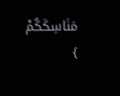مَنَاسِكَكُمْ }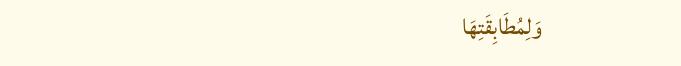وَلِمُطَابِقَتِهَا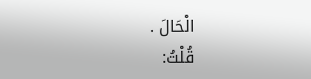الْحَالَ .
قُلْتُ: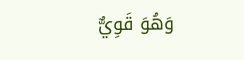وَهُوَ قَوِيٌّ